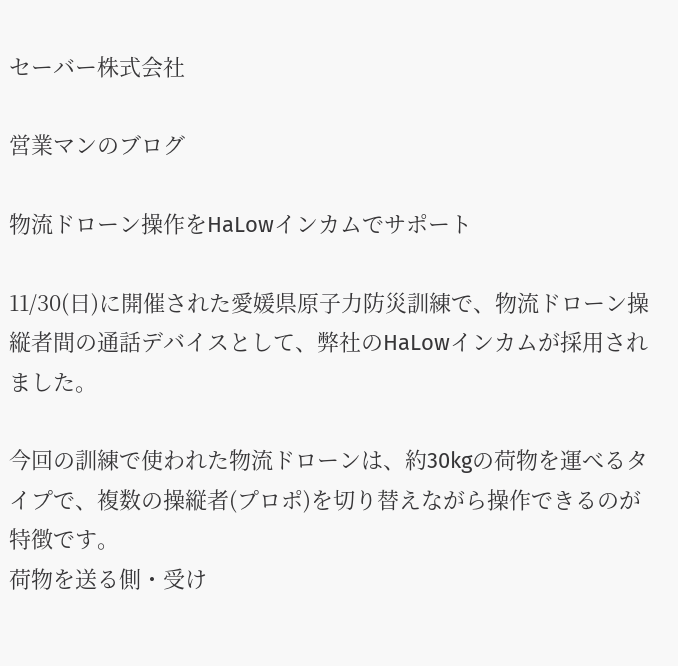セーバー株式会社

営業マンのブログ

物流ドローン操作をHaLowインカムでサポート

11/30(日)に開催された愛媛県原子力防災訓練で、物流ドローン操縦者間の通話デバイスとして、弊社のHaLowインカムが採用されました。

今回の訓練で使われた物流ドローンは、約30kgの荷物を運べるタイプで、複数の操縦者(プロポ)を切り替えながら操作できるのが特徴です。
荷物を送る側・受け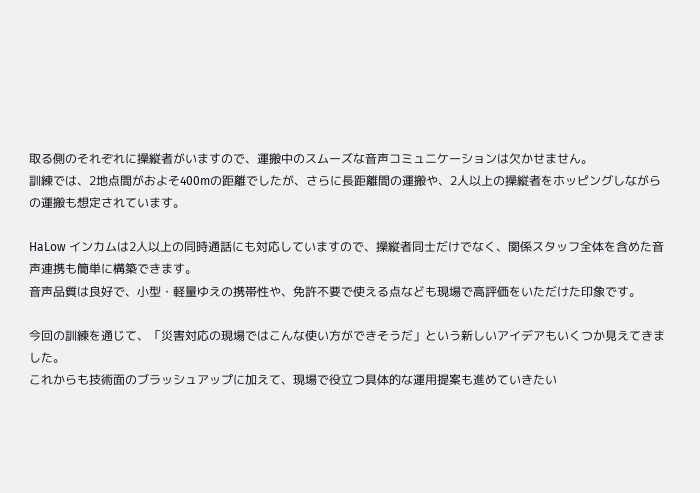取る側のそれぞれに操縦者がいますので、運搬中のスムーズな音声コミュニケーションは欠かせません。
訓練では、2地点間がおよそ400mの距離でしたが、さらに長距離間の運搬や、2人以上の操縦者をホッピングしながらの運搬も想定されています。

HaLow インカムは2人以上の同時通話にも対応していますので、操縦者同士だけでなく、関係スタッフ全体を含めた音声連携も簡単に構築できます。
音声品質は良好で、小型・軽量ゆえの携帯性や、免許不要で使える点なども現場で高評価をいただけた印象です。

今回の訓練を通じて、「災害対応の現場ではこんな使い方ができそうだ」という新しいアイデアもいくつか見えてきました。
これからも技術面のブラッシュアップに加えて、現場で役立つ具体的な運用提案も進めていきたい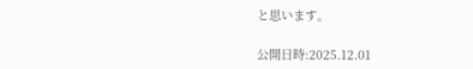と思います。

公開日時:2025.12.01